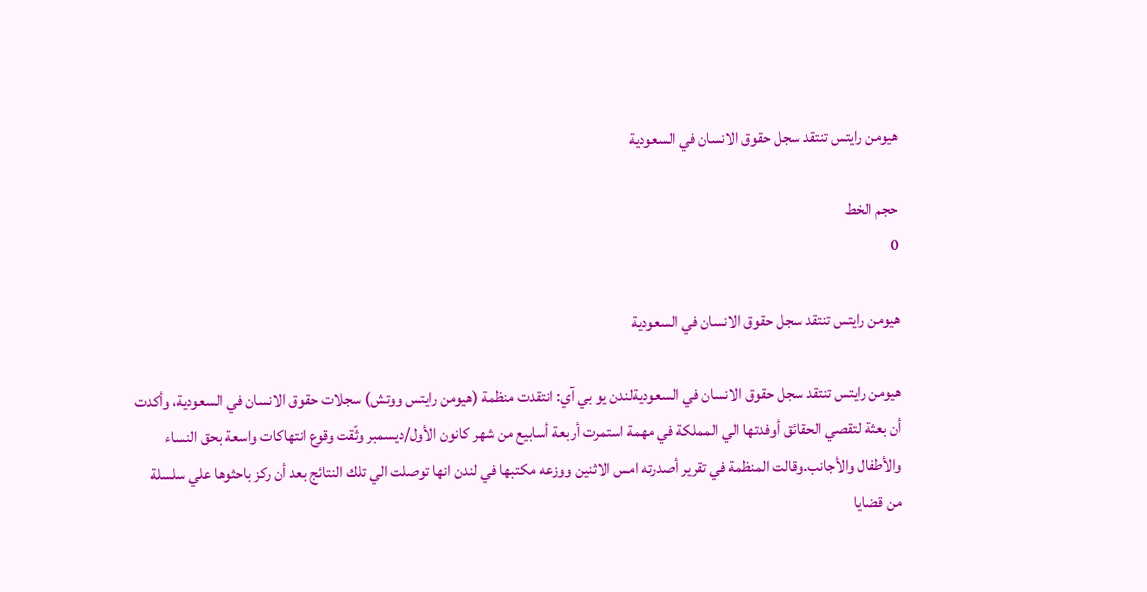هيومن رايتس تنتقد سجل حقوق الانسان في السعودية

حجم الخط
0

هيومن رايتس تنتقد سجل حقوق الانسان في السعودية

هيومن رايتس تنتقد سجل حقوق الانسان في السعوديةلندن يو بي آي: انتقدت منظمة (هيومن رايتس ووتش) سجلات حقوق الانسان في السعودية، وأكدت أن بعثة لتقصي الحقائق أوفدتها الي المملكة في مهمة استمرت أربعة أسابيع من شهر كانون الأول/ديسمبر وثّقت وقوع انتهاكات واسعة بحق النساء والأطفال والأجانب.وقالت المنظمة في تقرير أصدرته امس الاثنين ووزعه مكتبها في لندن انها توصلت الي تلك النتائج بعد أن ركز باحثوها علي سلسلة من قضايا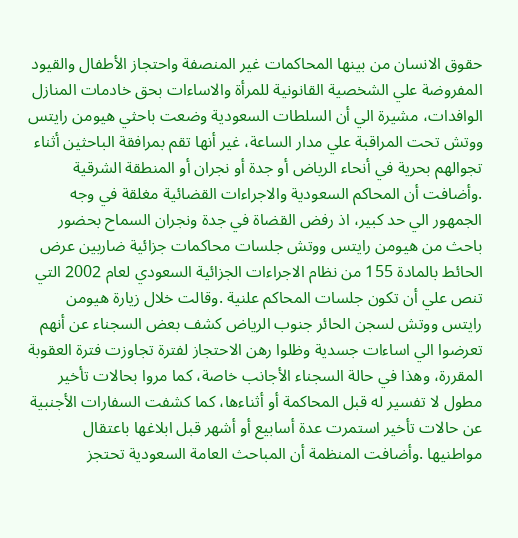حقوق الانسان من بينها المحاكمات غير المنصفة واحتجاز الأطفال والقيود المفروضة علي الشخصية القانونية للمرأة والاساءات بحق خادمات المنازل الوافدات، مشيرة الي أن السلطات السعودية وضعت باحثي هيومن رايتس ووتش تحت المراقبة علي مدار الساعة، غير أنها تقم بمرافقة الباحثين أثناء تجوالهم بحرية في أنحاء الرياض أو جدة أو نجران أو المنطقة الشرقية .وأضافت أن المحاكم السعودية والاجراءات القضائية مغلقة في وجه الجمهور الي حد كبير، اذ رفض القضاة في جدة ونجران السماح بحضور باحث من هيومن رايتس ووتش جلسات محاكمات جزائية ضاربين عرض الحائط بالمادة 155 من نظام الاجراءات الجزائية السعودي لعام 2002 التي تنص علي أن تكون جلسات المحاكم علنية .وقالت خلال زيارة هيومن رايتس ووتش لسجن الحائر جنوب الرياض كشف بعض السجناء عن أنهم تعرضوا الي اساءات جسدية وظلوا رهن الاحتجاز لفترة تجاوزت فترة العقوبة المقررة، وهذا في حالة السجناء الأجانب خاصة، كما مروا بحالات تأخير مطول لا تفسير له قبل المحاكمة أو أثناءها، كما كشفت السفارات الأجنبية عن حالات تأخير استمرت عدة أسابيع أو أشهر قبل ابلاغها باعتقال مواطنيها .وأضافت المنظمة أن المباحث العامة السعودية تحتجز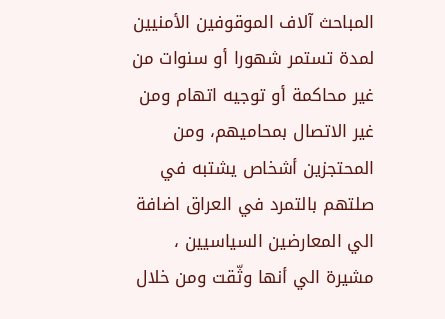المباحث آلاف الموقوفين الأمنيين لمدة تستمر شهورا أو سنوات من غير محاكمة أو توجيه اتهام ومن غير الاتصال بمحاميهم، ومن المحتجزين أشخاص يشتبه في صلتهم بالتمرد في العراق اضافة الي المعارضين السياسيين ، مشيرة الي أنها وثّقت ومن خلال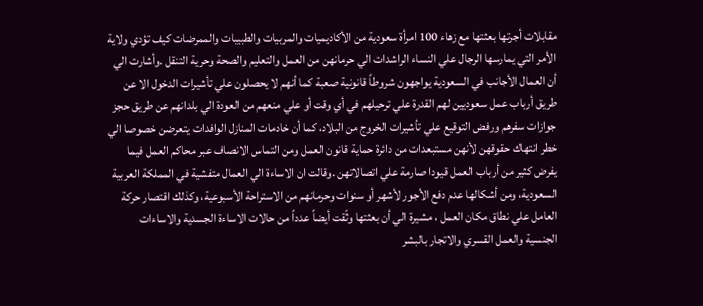مقابلات أجرتها بعثتها مع زهاء 100 امرأة سعودية من الأكاديميات والمربيات والطبيبات والممرضات كيف تؤدي ولاية الأمر التي يمارسها الرجال علي النساء الراشدات الي حرمانهن من العمل والتعليم والصحة وحرية التنقل .وأشارت الي أن العمال الأجانب في السعودية يواجهون شروطاً قانونية صعبة كما أنهم لا يحصلون علي تأشيرات الدخول الا عن طريق أرباب عمل سعوديين لهم القدرة علي ترحيلهم في أي وقت أو علي منعهم من العودة الي بلدانهم عن طريق حجز جوازات سفرهم ورفض التوقيع علي تأشيرات الخروج من البلاد، كما أن خادمات المنازل الوافدات يتعرضن خصوصا الي خطر انتهاك حقوقهن لأنهن مستبعدات من دائرة حماية قانون العمل ومن التماس الانصاف عبر محاكم العمل فيما يفرض كثير من أرباب العمل قيودا صارمة علي اتصالاتهن .وقالت ان الاساءة الي العمال متفشية في المملكة العربية السعودية، ومن أشكالها عدم دفع الأجور لأشهر أو سنوات وحرمانهم من الاستراحة الأسبوعية، وكذلك اقتصار حركة العامل علي نطاق مكان العمل ، مشيرة الي أن بعثتها وثّقت أيضاً عدداً من حالات الاساءة الجسدية والاساءات الجنسية والعمل القسري والاتجار بالبشر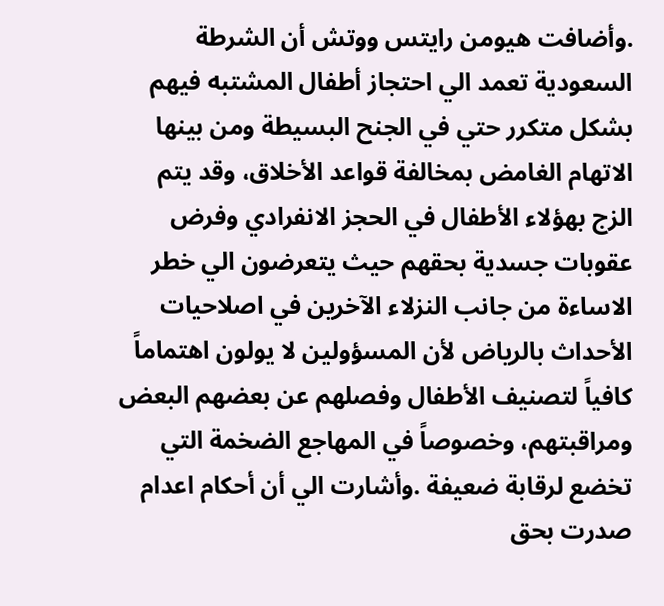.وأضافت هيومن رايتس ووتش أن الشرطة السعودية تعمد الي احتجاز أطفال المشتبه فيهم بشكل متكرر حتي في الجنح البسيطة ومن بينها الاتهام الغامض بمخالفة قواعد الأخلاق، وقد يتم الزج بهؤلاء الأطفال في الحجز الانفرادي وفرض عقوبات جسدية بحقهم حيث يتعرضون الي خطر الاساءة من جانب النزلاء الآخرين في اصلاحيات الأحداث بالرياض لأن المسؤولين لا يولون اهتماماً كافياً لتصنيف الأطفال وفصلهم عن بعضهم البعض ومراقبتهم، وخصوصاً في المهاجع الضخمة التي تخضع لرقابة ضعيفة .وأشارت الي أن أحكام اعدام صدرت بحق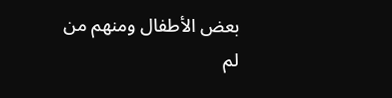بعض الأطفال ومنهم من لم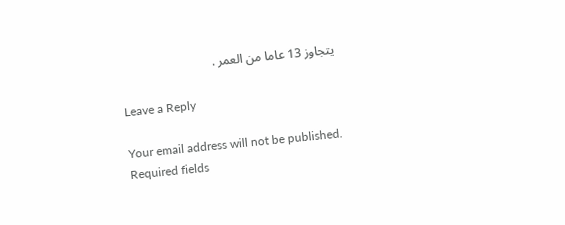يتجاوز 13 عاما من العمر .

Leave a Reply

Your email address will not be published. Required fields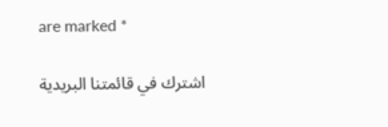are marked *

اشترك في قائمتنا البريدية